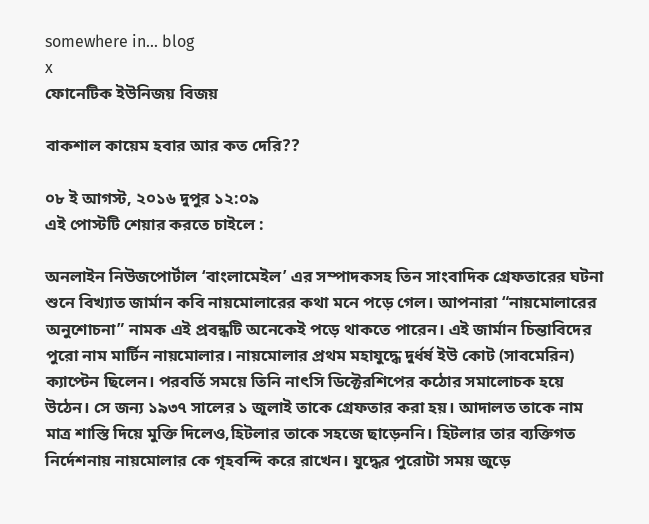somewhere in... blog
x
ফোনেটিক ইউনিজয় বিজয়

বাকশাল কায়েম হবার আর কত দেরি??

০৮ ই আগস্ট, ২০১৬ দুপুর ১২:০৯
এই পোস্টটি শেয়ার করতে চাইলে :

অনলাইন নিউজপোর্টাল ‘বাংলামেইল’ এর সম্পাদকসহ তিন সাংবাদিক গ্রেফতারের ঘটনা শুনে বিখ্যাত জার্মান কবি নায়মোলারের কথা মনে পড়ে গেল। আপনারা “নায়মোলারের অনুশোচনা” নামক এই প্রবন্ধটি অনেকেই পড়ে থাকতে পারেন। এই জার্মান চিন্তাবিদের পুরো নাম মার্টিন নায়মোলার। নায়মোলার প্রথম মহাযুদ্ধে দুর্ধর্ষ ইউ কোট (সাবমেরিন) ক্যাপ্টেন ছিলেন। পরবর্তি সময়ে তিনি নাৎসি ডিক্টেরশিপের কঠোর সমালোচক হয়ে উঠেন। সে জন্য ১৯৩৭ সালের ১ জুলাই তাকে গ্রেফতার করা হয়। আদালত তাকে নাম মাত্র শাস্তি দিয়ে মুক্তি দিলেও,হিটলার তাকে সহজে ছাড়েননি। হিটলার তার ব্যক্তিগত নির্দেশনায় নায়মোলার কে গৃহবন্দি করে রাখেন। যুদ্ধের পুরোটা সময় জুড়ে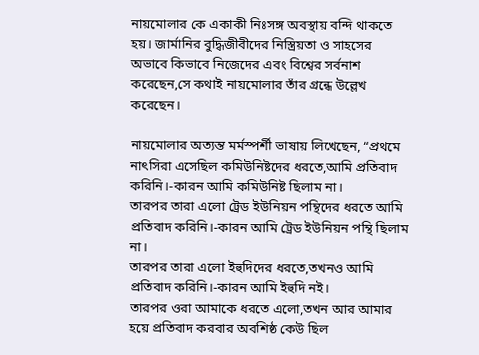নায়মোলার কে একাকী নিঃসঙ্গ অবস্থায় বন্দি থাকতে হয়। জার্মানির বুদ্ধিজীবীদের নিস্ত্রিয়তা ও সাহসের অভাবে কিভাবে নিজেদের এবং বিশ্বের সর্বনাশ করেছেন,সে কথাই নায়মোলার তাঁর গ্রন্ধে উল্লেখ করেছেন।

নায়মোলার অত্যন্ত মর্মস্পর্শী ভাষায় লিখেছেন, “প্রথমে নাৎসিরা এসেছিল কমিউনিষ্টদের ধরতে,আমি প্রতিবাদ করিনি।-কারন আমি কমিউনিষ্ট ছিলাম না।
তারপর তারা এলো ট্রেড ইউনিয়ন পন্থিদের ধরতে আমি প্রতিবাদ করিনি।-কারন আমি ট্রেড ইউনিয়ন পন্থি ছিলাম না।
তারপর তারা এলো ইহুদিদের ধরতে,তখনও আমি প্রতিবাদ করিনি।-কারন আমি ইহুদি নই।
তারপর ওরা আমাকে ধরতে এলো,তখন আর আমার হয়ে প্রতিবাদ করবার অবশিষ্ঠ কেউ ছিল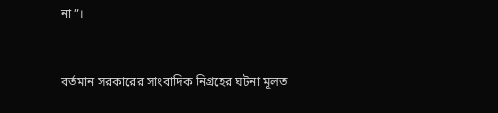না”।


বর্তমান সরকারের সাংবাদিক নিগ্রহের ঘটনা মূলত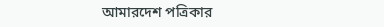আমারদেশ পত্রিকার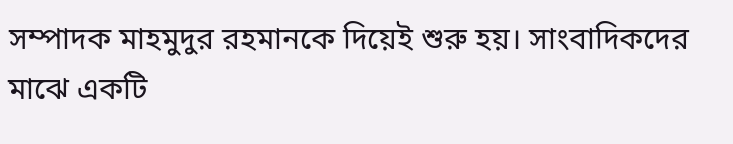সম্পাদক মাহমুদুর রহমানকে দিয়েই শুরু হয়। সাংবাদিকদের মাঝে একটি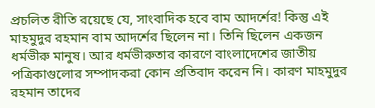প্রচলিত রীতি রয়েছে যে, সাংবাদিক হবে বাম আদর্শের! কিন্তু এই মাহমুদুর রহমান বাম আদর্শের ছিলেন না। তিনি ছিলেন একজন ধর্মভীরু মানুষ। আর ধর্মভীরুতার কারণে বাংলাদেশের জাতীয় পত্রিকাগুলোর সম্পাদকরা কোন প্রতিবাদ করেন নি। কারণ মাহমুদুর রহমান তাদের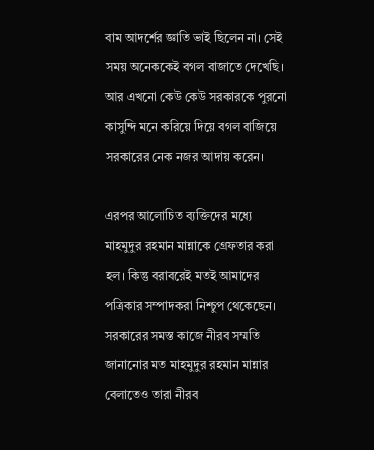বাম আদর্শের জ্ঞাতি ভাই ছিলেন না। সেই সময় অনেককেই বগল বাজাতে দেখেছি। আর এখনো কেউ কেউ সরকারকে পুরনো কাসুন্দি মনে করিয়ে দিয়ে বগল বাজিয়ে সরকারের নেক নজর আদায় করেন।

এরপর আলোচিত ব্যক্তিদের মধ্যে মাহমুদুর রহমান মান্নাকে গ্রেফতার করা হল। কিন্তু বরাবরেই মতই আমাদের পত্রিকার সম্পাদকরা নিশ্চুপ থেকেছেন। সরকারের সমস্ত কাজে নীরব সম্মতি জানানোর মত মাহমুদুর রহমান মান্নার বেলাতেও তারা নীরব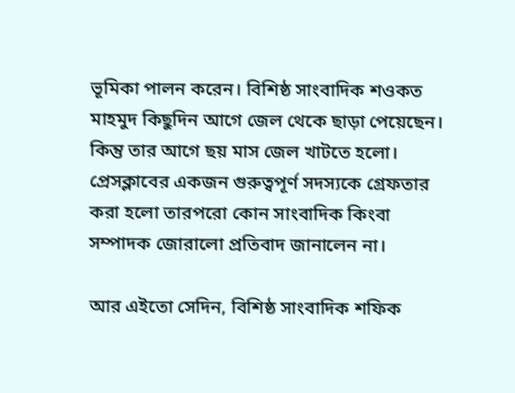ভূমিকা পালন করেন। বিশিষ্ঠ সাংবাদিক শওকত মাহমুদ কিছুদিন আগে জেল থেকে ছাড়া পেয়েছেন। কিন্তু তার আগে ছয় মাস জেল খাটতে হলো। প্রেসক্লাবের একজন গুরুত্বপূর্ণ সদস্যকে গ্রেফতার করা হলো তারপরো কোন সাংবাদিক কিংবা সম্পাদক জোরালো প্রতিবাদ জানালেন না।

আর এইতো সেদিন, বিশিষ্ঠ সাংবাদিক শফিক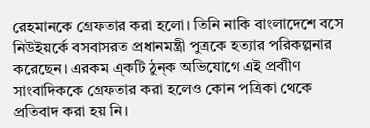রেহমানকে গ্রেফতার করা হলো। তিনি নাকি বাংলাদেশে বসে নিউইয়র্কে বসবাসরত প্রধানমন্ত্রী পুত্রকে হত্যার পরিকল্পনার করেছেন। এরকম এ্কটি ঠুন্ক অভিযোগে এই প্রবাীণ সাংবাদিককে গ্রেফতার করা হলেও কোন পত্রিকা থেকে প্রতিবাদ করা হয় নি।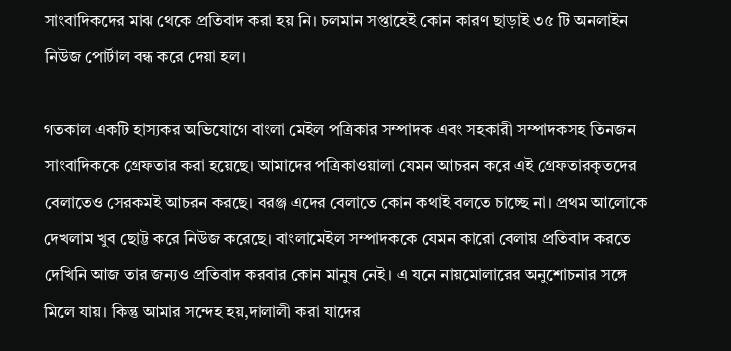সাংবাদিকদের মাঝ থেকে প্রতিবাদ করা হয় নি। চলমান সপ্তাহেই কোন কারণ ছাড়াই ৩৫ টি অনলাইন নিউজ পোর্টাল বন্ধ করে দেয়া হল।

গতকাল একটি হাস্যকর অভিযোগে বাংলা মেইল পত্রিকার সম্পাদক এবং সহকারী সম্পাদকসহ তিনজন সাংবাদিককে গ্রেফতার করা হয়েছে। আমাদের পত্রিকাওয়ালা যেমন আচরন করে এই গ্রেফতারকৃতদের বেলাতেও সেরকমই আচরন করছে। বরঞ্জ এদের বেলাতে কোন কথাই বলতে চাচ্ছে না। প্রথম আলোকে দেখলাম খুব ছোট্ট করে নিউজ করেছে। বাংলামেইল সম্পাদককে যেমন কারো বেলায় প্রতিবাদ করতে দেখিনি আজ তার জন্যও প্রতিবাদ করবার কোন মানুষ নেই। এ যনে নায়মোলারের অনুশোচনার সঙ্গে মিলে যায়। কিন্তু আমার সন্দেহ হয়,দালালী করা যাদের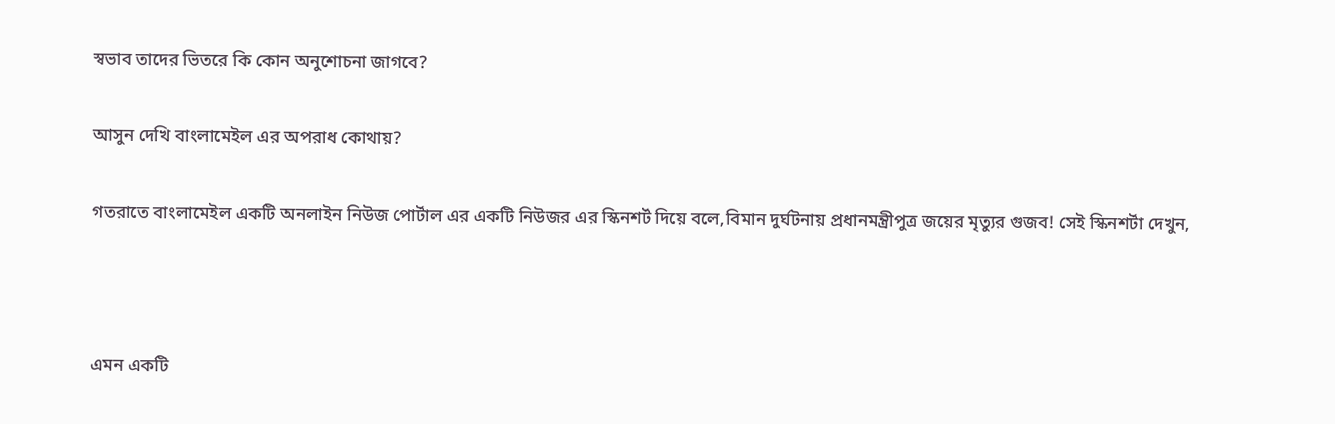স্বভাব তাদের ভিতরে কি কোন অনুশোচনা জাগবে?

আসুন দেখি বাংলামেইল এর অপরাধ কোথায়?

গতরাতে বাংলামেইল একটি অনলাইন নিউজ পোর্টাল এর একটি নিউজর এর স্কিনশর্ট দিয়ে বলে,বিমান দুর্ঘটনায় প্রধানমন্ত্রীপুত্র জয়ের মৃত্যুর গুজব! সেই স্কিনশর্টা দেখুন,



এমন একটি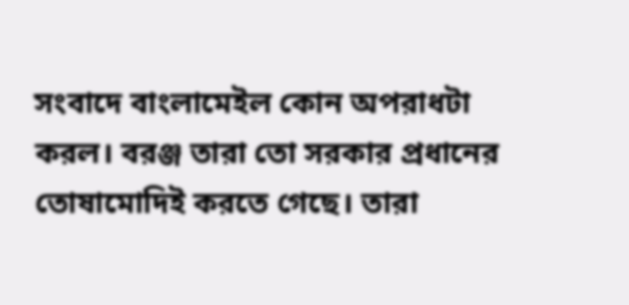সংবাদে বাংলামেইল কোন অপরাধটা করল। বরঞ্জ তারা তো সরকার প্রধানের তোষামোদিই করতে গেছে। তারা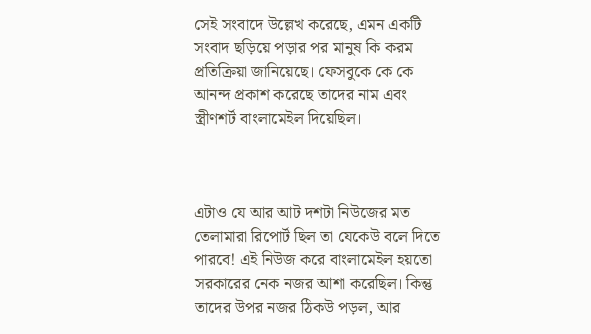সেই সংবাদে উল্লেখ করেছে, এমন একটি সংবাদ ছড়িয়ে পড়ার পর মানুষ কি করম প্রতিক্রিয়া জানিয়েছে। ফেসবুকে কে কে আনন্দ প্রকাশ করেছে তাদের নাম এবং স্ত্রীণশর্ট বাংলামেইল দিয়েছিল।



এটাও যে আর আট দশটা নিউজের মত তেলামারা রিপোর্ট ছিল তা যেকেউ বলে দিতে পারবে! এই নিউজ করে বাংলামেইল হয়তো সরকারের নেক নজর আশা করেছিল। কিন্তু তাদের উপর নজর ঠিকউ পড়ল, আর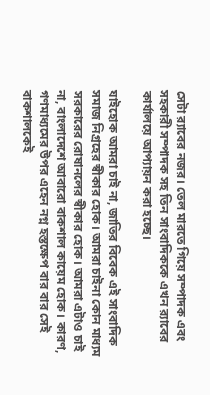সেটা র‌্যাবের নজর। তেল মারতে গিয়ে সম্পাদক এবং সহকারী সম্পাদক সহ তিন সাংবাদিককে এখন র‌্যাবের কার্যালয়ে আপ্যায়ন করা হচ্ছে।

যাইহোক আমরা চাই না, জাতির বিবেক এই সাংবাদিক সমাজ নিগ্রহের স্বীকার হোক। আমরা চাইনা কোন মাধ্যম সরকারের রোষানলের স্বীকার হোক। আমরা এটাও চাই না, বাংলাদেশে আবারো বাকশাল কায়েম হোক। কারণ, গণমাধ্যমের উপর এহেন নগ্ন হস্তক্ষেপ বার বার সেই বাকশালকেই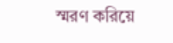স্মরণ করিয়ে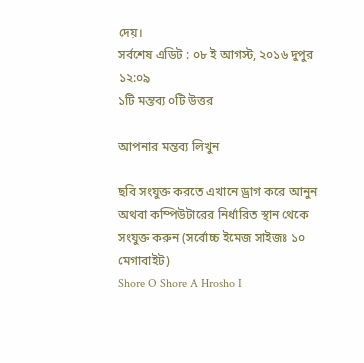দেয়।
সর্বশেষ এডিট : ০৮ ই আগস্ট, ২০১৬ দুপুর ১২:০৯
১টি মন্তব্য ০টি উত্তর

আপনার মন্তব্য লিখুন

ছবি সংযুক্ত করতে এখানে ড্রাগ করে আনুন অথবা কম্পিউটারের নির্ধারিত স্থান থেকে সংযুক্ত করুন (সর্বোচ্চ ইমেজ সাইজঃ ১০ মেগাবাইট)
Shore O Shore A Hrosho I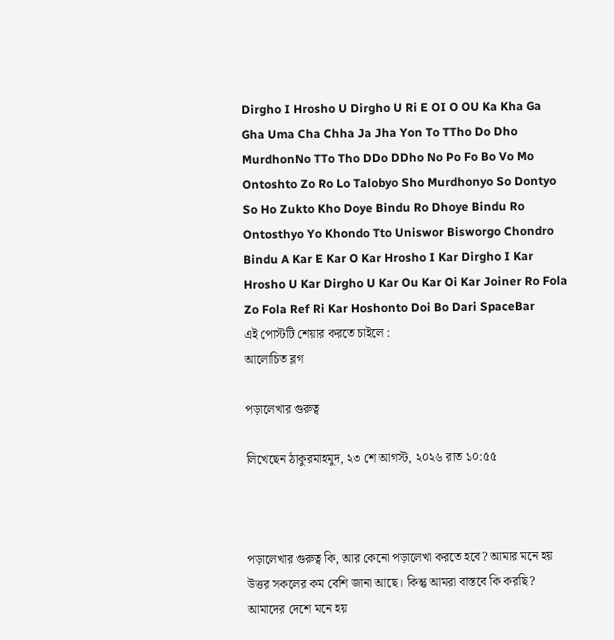Dirgho I Hrosho U Dirgho U Ri E OI O OU Ka Kha Ga Gha Uma Cha Chha Ja Jha Yon To TTho Do Dho MurdhonNo TTo Tho DDo DDho No Po Fo Bo Vo Mo Ontoshto Zo Ro Lo Talobyo Sho Murdhonyo So Dontyo So Ho Zukto Kho Doye Bindu Ro Dhoye Bindu Ro Ontosthyo Yo Khondo Tto Uniswor Bisworgo Chondro Bindu A Kar E Kar O Kar Hrosho I Kar Dirgho I Kar Hrosho U Kar Dirgho U Kar Ou Kar Oi Kar Joiner Ro Fola Zo Fola Ref Ri Kar Hoshonto Doi Bo Dari SpaceBar
এই পোস্টটি শেয়ার করতে চাইলে :
আলোচিত ব্লগ

পড়ালেখার গুরুত্ব

লিখেছেন ঠাকুরমাহমুদ, ২৩ শে আগস্ট, ২০২৬ রাত ১০:৫৫



পড়ালেখার গুরুত্ব কি, আর কেনো পড়ালেখা করতে হবে? আমার মনে হয় উত্তর সকলের কম বেশি জানা আছে। কিন্তু আমরা বাস্তবে কি করছি? আমাদের দেশে মনে হয়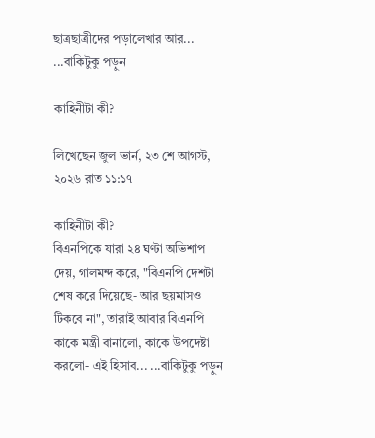ছাত্রছাত্রীদের পড়ালেখার আর... ...বাকিটুকু পড়ুন

কাহিনীটা কী?

লিখেছেন জুল ভার্ন, ২৩ শে আগস্ট, ২০২৬ রাত ১১:১৭

কাহিনীটা কী?
বিএনপিকে যারা ২৪ ঘণ্টা অভিশাপ দেয়, গালমন্দ করে, "বিএনপি দেশটা শেষ করে দিয়েছে- আর ছয়মাসও টিকবে না", তারাই আবার বিএনপি কাকে মন্ত্রী বানালো, কাকে উপদেষ্টা করলো- এই হিসাব... ...বাকিটুকু পড়ুন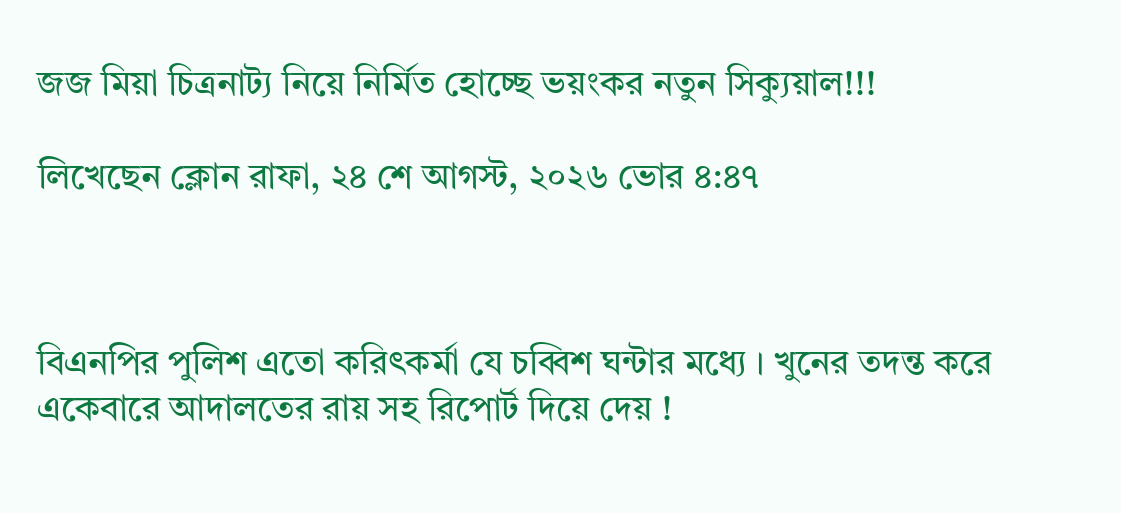জজ মিয়া চিত্রনাট্য নিয়ে নির্মিত হোচ্ছে ভয়ংকর নতুন সিক‍্যুয়াল!!!

লিখেছেন ক্লোন রাফা, ২৪ শে আগস্ট, ২০২৬ ভোর ৪:৪৭



বিএনপির পুলিশ এতো করিৎকর্মা যে চব্বিশ ঘন্টার মধ্যে । খুনের তদন্ত করে একেবারে আদালতের রায় সহ রিপোর্ট দিয়ে দেয় !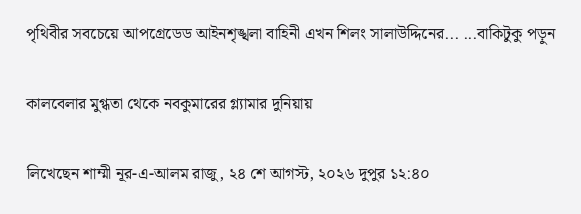পৃথিবীর সবচেয়ে আপগ্রেডেড আইনশৃঙ্খলা বাহিনী এখন শিলং সালাউদ্দিনের... ...বাকিটুকু পড়ুন

কালবেলার মুগ্ধতা থেকে নবকুমারের গ্ল্যামার দুনিয়ায়

লিখেছেন শাম্মী নূর-এ-আলম রাজু, ২৪ শে আগস্ট, ২০২৬ দুপুর ১২:৪০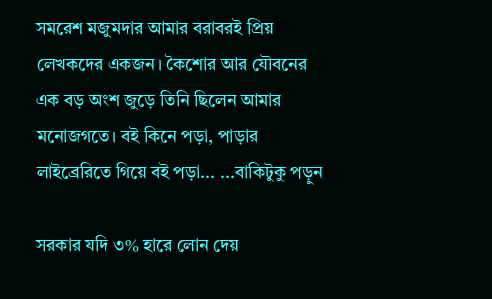সমরেশ মজুমদার আমার বরাবরই প্রিয় লেখকদের একজন। কৈশোর আর যৌবনের এক বড় অংশ জুড়ে তিনি ছিলেন আমার মনোজগতে। বই কিনে পড়া, পাড়ার লাইব্রেরিতে গিয়ে বই পড়া... ...বাকিটুকু পড়ুন

সরকার যদি ৩% হারে লোন দেয়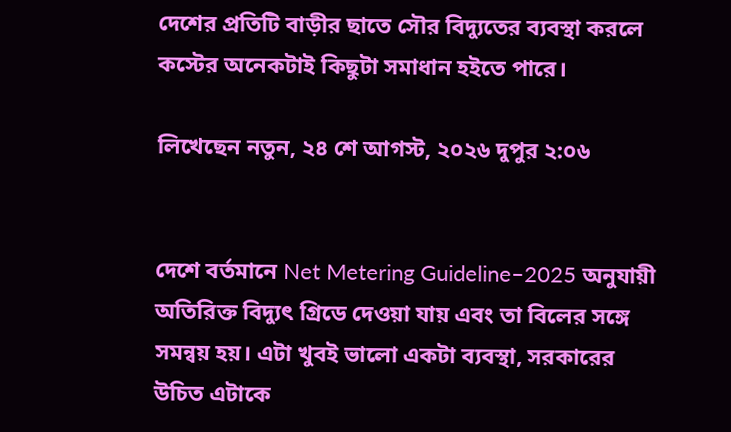দেশের প্রতিটি বাড়ীর ছাতে সৌর বিদ্যুতের ব্যবস্থা করলে কস্টের অনেকটাই কিছুটা সমাধান হইতে পারে।

লিখেছেন নতুন, ২৪ শে আগস্ট, ২০২৬ দুপুর ২:০৬


দেশে বর্তমানে Net Metering Guideline–2025 অনুযায়ী অতিরিক্ত বিদ্যুৎ গ্রিডে দেওয়া যায় এবং তা বিলের সঙ্গে সমন্বয় হয়। এটা খুবই ভালো একটা ব্যবস্থা, সরকারের উচিত এটাকে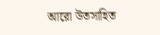আরো উতসাহিত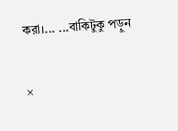করা।... ...বাকিটুকু পড়ুন

×